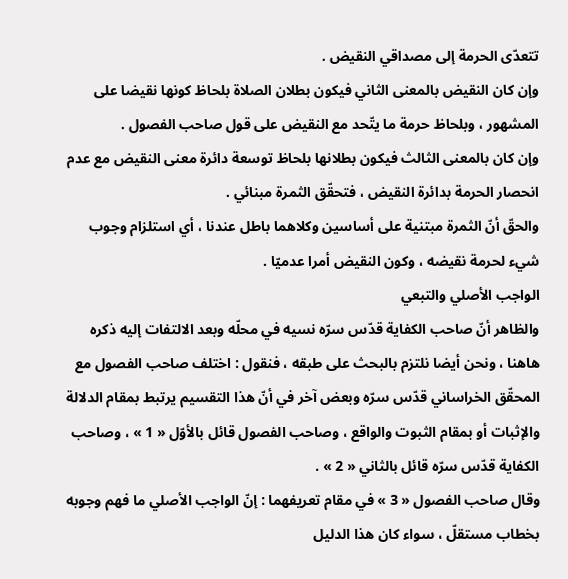تتعدّى الحرمة إلى مصداقي النقيض .
وإن كان النقيض بالمعنى الثاني فيكون بطلان الصلاة بلحاظ كونها نقيضا على المشهور ، وبلحاظ حرمة ما يتّحد مع النقيض على قول صاحب الفصول .
وإن كان بالمعنى الثالث فيكون بطلانها بلحاظ توسعة دائرة معنى النقيض مع عدم انحصار الحرمة بدائرة النقيض ، فتحقّق الثمرة مبنائي .
والحقّ أنّ الثمرة مبتنية على أساسين وكلاهما باطل عندنا ، أي استلزام وجوب شيء لحرمة نقيضه ، وكون النقيض أمرا عدميّا .
الواجب الأصلي والتبعي
والظاهر أنّ صاحب الكفاية قدّس سرّه نسيه في محلّه وبعد الالتفات إليه ذكره هاهنا ، ونحن أيضا نلتزم بالبحث على طبقه ، فنقول : اختلف صاحب الفصول مع المحقّق الخراساني قدّس سرّه وبعض آخر في أنّ هذا التقسيم يرتبط بمقام الدلالة والإثبات أو بمقام الثبوت والواقع ، وصاحب الفصول قائل بالأوّل « 1 » ، وصاحب الكفاية قدّس سرّه قائل بالثاني « 2 » .
وقال صاحب الفصول « 3 » في مقام تعريفهما : إنّ الواجب الأصلي ما فهم وجوبه بخطاب مستقلّ ، سواء كان هذا الدليل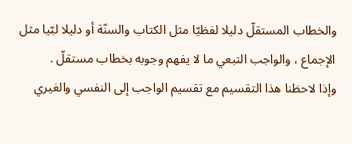والخطاب المستقلّ دليلا لفظيّا مثل الكتاب والسنّة أو دليلا لبّيا مثل الإجماع ، والواجب التبعي ما لا يفهم وجوبه بخطاب مستقلّ .
وإذا لاحظنا هذا التقسيم مع تقسيم الواجب إلى النفسي والغيري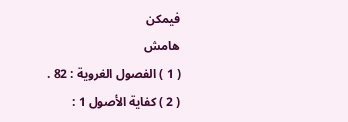فيمكن
هامش
( 1 ) الفصول الغروية : 82 .
( 2 ) كفاية الأصول 1 :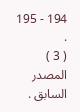194 - 195 .
( 3 ) المصدر السابق .